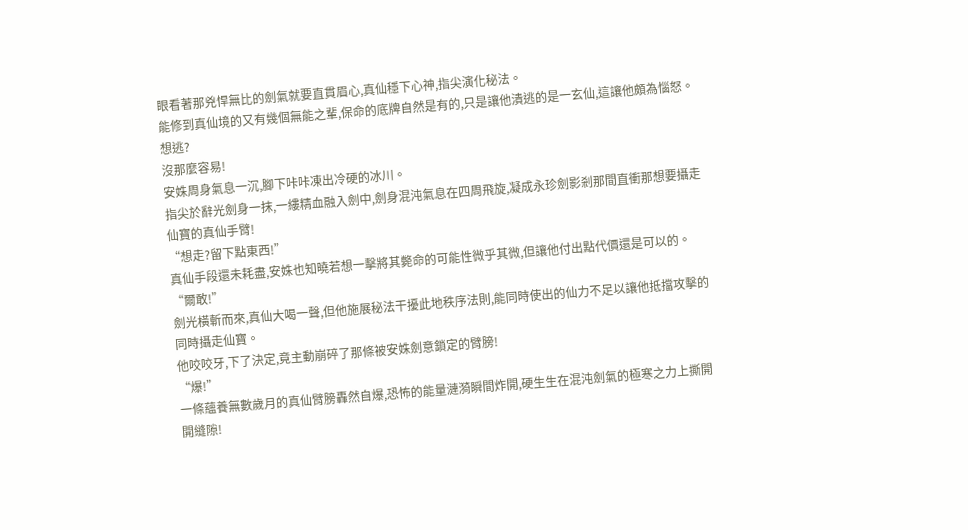眼看著那兇悍無比的劍氣就要直貫眉心,真仙穩下心神,指尖演化秘法。
能修到真仙境的又有幾個無能之輩,保命的底牌自然是有的,只是讓他潰逃的是一玄仙,這讓他頗為惱怒。
想逃?
沒那麼容易!
安姝周身氣息一沉,腳下咔咔凍出冷硬的冰川。
指尖於辭光劍身一抹,一縷精血融入劍中,劍身混沌氣息在四周飛旋,凝成永珍劍影剎那間直衝那想要攝走仙寶的真仙手臂!
“想走?留下點東西!”
真仙手段還未耗盡,安姝也知曉若想一擊將其斃命的可能性微乎其微,但讓他付出點代價還是可以的。
“爾敢!”
劍光橫斬而來,真仙大喝一聲,但他施展秘法干擾此地秩序法則,能同時使出的仙力不足以讓他抵擋攻擊的同時攝走仙寶。
他咬咬牙,下了決定,竟主動崩碎了那條被安姝劍意鎖定的臂膀!
“爆!”
一條蘊養無數歲月的真仙臂膀轟然自爆,恐怖的能量漣漪瞬間炸開,硬生生在混沌劍氣的極寒之力上撕開開縫隙!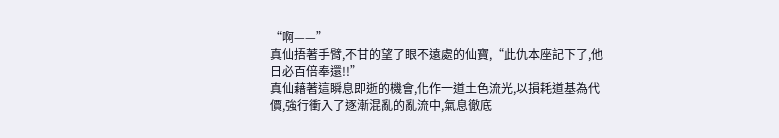“啊——”
真仙捂著手臂,不甘的望了眼不遠處的仙寶,“此仇本座記下了,他日必百倍奉還!!”
真仙藉著這瞬息即逝的機會,化作一道土色流光,以損耗道基為代價,強行衝入了逐漸混亂的亂流中,氣息徹底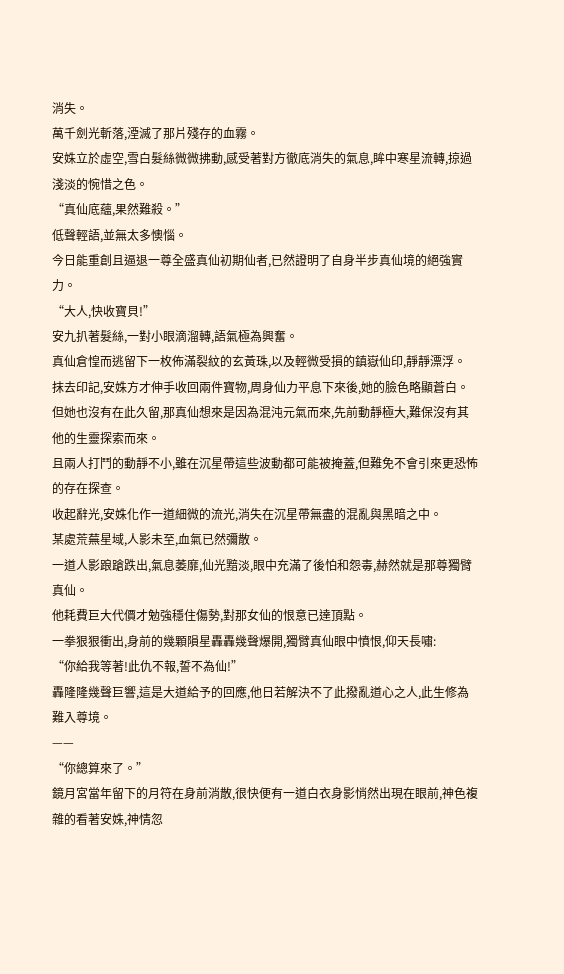消失。
萬千劍光斬落,湮滅了那片殘存的血霧。
安姝立於虛空,雪白髮絲微微拂動,感受著對方徹底消失的氣息,眸中寒星流轉,掠過淺淡的惋惜之色。
“真仙底蘊,果然難殺。”
低聲輕語,並無太多懊惱。
今日能重創且逼退一尊全盛真仙初期仙者,已然證明了自身半步真仙境的絕強實力。
“大人,快收寶貝!”
安九扒著髮絲,一對小眼滴溜轉,語氣極為興奮。
真仙倉惶而逃留下一枚佈滿裂紋的玄黃珠,以及輕微受損的鎮嶽仙印,靜靜漂浮。
抹去印記,安姝方才伸手收回兩件寶物,周身仙力平息下來後,她的臉色略顯蒼白。
但她也沒有在此久留,那真仙想來是因為混沌元氣而來,先前動靜極大,難保沒有其他的生靈探索而來。
且兩人打鬥的動靜不小,雖在沉星帶這些波動都可能被掩蓋,但難免不會引來更恐怖的存在探查。
收起辭光,安姝化作一道細微的流光,消失在沉星帶無盡的混亂與黑暗之中。
某處荒蕪星域,人影未至,血氣已然彌散。
一道人影踉蹌跌出,氣息萎靡,仙光黯淡,眼中充滿了後怕和怨毒,赫然就是那尊獨臂真仙。
他耗費巨大代價才勉強穩住傷勢,對那女仙的恨意已達頂點。
一拳狠狠衝出,身前的幾顆隕星轟轟幾聲爆開,獨臂真仙眼中憤恨,仰天長嘯:
“你給我等著!此仇不報,誓不為仙!”
轟隆隆幾聲巨響,這是大道給予的回應,他日若解決不了此撥亂道心之人,此生修為難入尊境。
——
“你總算來了。”
鏡月宮當年留下的月符在身前消散,很快便有一道白衣身影悄然出現在眼前,神色複雜的看著安姝,神情忽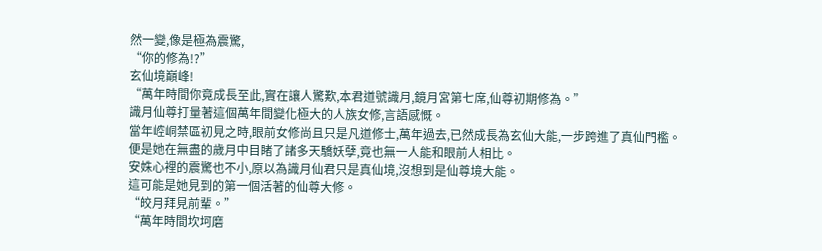然一變,像是極為震驚,
“你的修為!?”
玄仙境巔峰!
“萬年時間你竟成長至此,實在讓人驚歎,本君道號識月,鏡月宮第七席,仙尊初期修為。”
識月仙尊打量著這個萬年間變化極大的人族女修,言語感慨。
當年崆峒禁區初見之時,眼前女修尚且只是凡道修士,萬年過去,已然成長為玄仙大能,一步跨進了真仙門檻。
便是她在無盡的歲月中目睹了諸多天驕妖孽,竟也無一人能和眼前人相比。
安姝心裡的震驚也不小,原以為識月仙君只是真仙境,沒想到是仙尊境大能。
這可能是她見到的第一個活著的仙尊大修。
“皎月拜見前輩。”
“萬年時間坎坷磨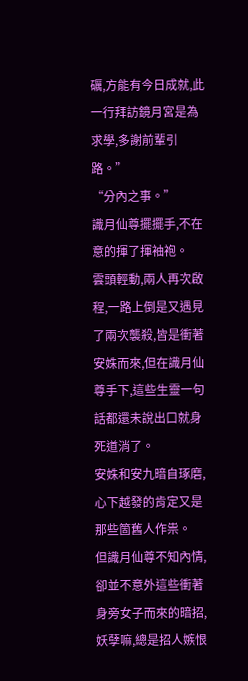礪,方能有今日成就,此一行拜訪鏡月宮是為求學,多謝前輩引路。”
“分內之事。”
識月仙尊擺擺手,不在意的揮了揮袖袍。
雲頭輕動,兩人再次啟程,一路上倒是又遇見了兩次襲殺,皆是衝著安姝而來,但在識月仙尊手下,這些生靈一句話都還未說出口就身死道消了。
安姝和安九暗自琢磨,心下越發的肯定又是那些箇舊人作祟。
但識月仙尊不知內情,卻並不意外這些衝著身旁女子而來的暗招,妖孽嘛,總是招人嫉恨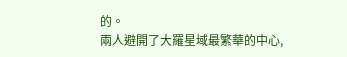的。
兩人避開了大羅星域最繁華的中心,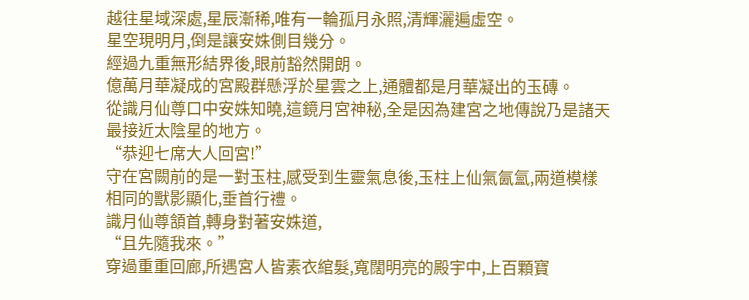越往星域深處,星辰漸稀,唯有一輪孤月永照,清輝灑遍虛空。
星空現明月,倒是讓安姝側目幾分。
經過九重無形結界後,眼前豁然開朗。
億萬月華凝成的宮殿群懸浮於星雲之上,通體都是月華凝出的玉磚。
從識月仙尊口中安姝知曉,這鏡月宮神秘,全是因為建宮之地傳說乃是諸天最接近太陰星的地方。
“恭迎七席大人回宮!”
守在宮闕前的是一對玉柱,感受到生靈氣息後,玉柱上仙氣氤氳,兩道模樣相同的獸影顯化,垂首行禮。
識月仙尊頷首,轉身對著安姝道,
“且先隨我來。”
穿過重重回廊,所遇宮人皆素衣綰髮,寬闊明亮的殿宇中,上百顆寶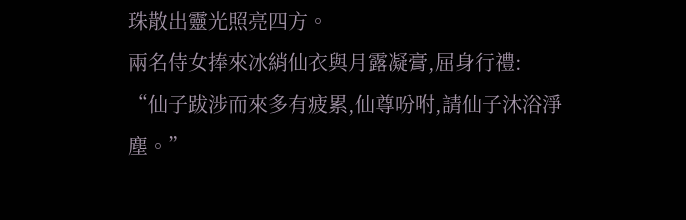珠散出靈光照亮四方。
兩名侍女捧來冰綃仙衣與月露凝膏,屈身行禮:
“仙子跋涉而來多有疲累,仙尊吩咐,請仙子沐浴淨塵。”